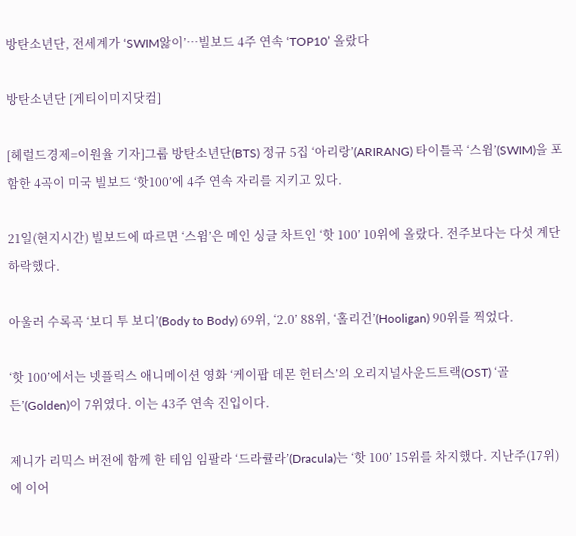방탄소년단, 전세계가 ‘SWIM앓이’…빌보드 4주 연속 ‘TOP10’ 올랐다

방탄소년단 [게티이미지닷컴]

[헤럴드경제=이원율 기자]그룹 방탄소년단(BTS) 정규 5집 ‘아리랑’(ARIRANG) 타이틀곡 ‘스윔’(SWIM)을 포함한 4곡이 미국 빌보드 ‘핫100’에 4주 연속 자리를 지키고 있다.

21일(현지시간) 빌보드에 따르면 ‘스윔’은 메인 싱글 차트인 ‘핫 100’ 10위에 올랐다. 전주보다는 다섯 계단 하락했다.

아울러 수록곡 ‘보디 투 보디’(Body to Body) 69위, ‘2.0’ 88위, ‘홀리건’(Hooligan) 90위를 찍었다.

‘핫 100’에서는 넷플릭스 애니메이션 영화 ‘케이팝 데몬 헌터스’의 오리지널사운드트랙(OST) ‘골든’(Golden)이 7위였다. 이는 43주 연속 진입이다.

제니가 리믹스 버전에 함께 한 테임 임팔라 ‘드라큘라’(Dracula)는 ‘핫 100’ 15위를 차지했다. 지난주(17위)에 이어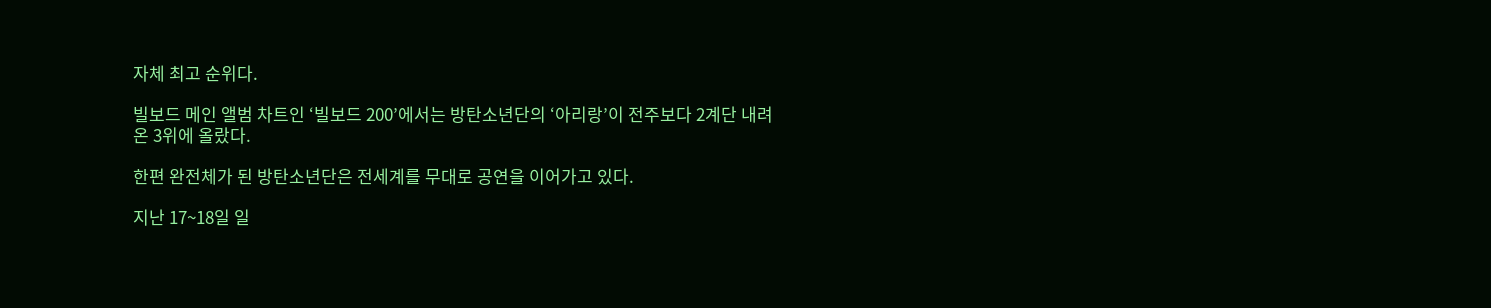자체 최고 순위다.

빌보드 메인 앨범 차트인 ‘빌보드 200’에서는 방탄소년단의 ‘아리랑’이 전주보다 2계단 내려온 3위에 올랐다.

한편 완전체가 된 방탄소년단은 전세계를 무대로 공연을 이어가고 있다.

지난 17~18일 일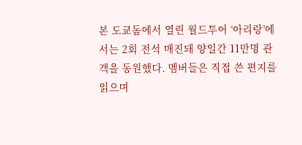본 도쿄돔에서 열린 월드투어 ‘아리랑’에서는 2회 전석 매진돼 양일간 11만명 관객을 동원했다. 멤버들은 직접 쓴 편지를 읽으며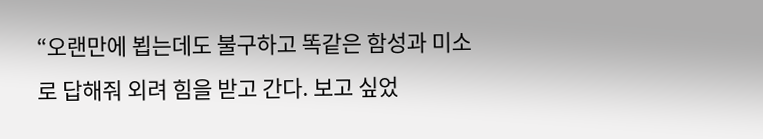“오랜만에 뵙는데도 불구하고 똑같은 함성과 미소로 답해줘 외려 힘을 받고 간다. 보고 싶었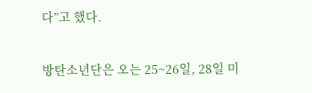다”고 했다.

방탄소년단은 오는 25~26일, 28일 미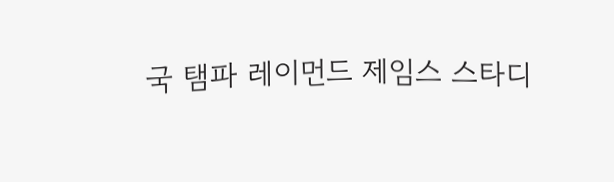국 탬파 레이먼드 제임스 스타디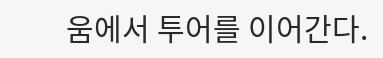움에서 투어를 이어간다.